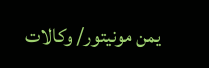يمن مونيتور/ وكالات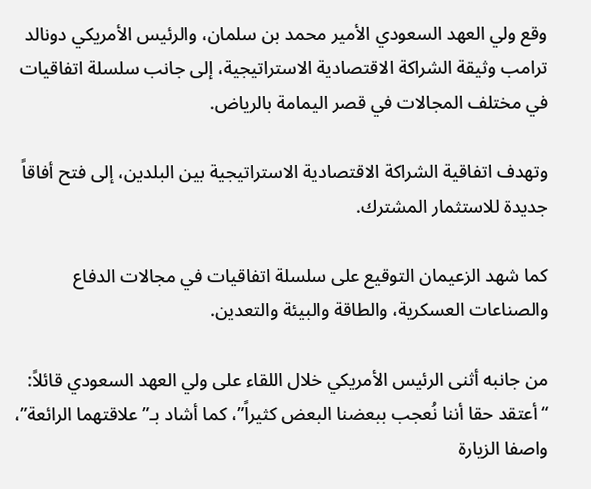وقع ولي العهد السعودي الأمير محمد بن سلمان، والرئيس الأمريكي دونالد ترامب وثيقة الشراكة الاقتصادية الاستراتيجية، إلى جانب سلسلة اتفاقيات في مختلف المجالات في قصر اليمامة بالرياض.

وتهدف اتفاقية الشراكة الاقتصادية الاستراتيجية بين البلدين، إلى فتح أفاقاً جديدة للاستثمار المشترك.

كما شهد الزعيمان التوقيع على سلسلة اتفاقيات في مجالات الدفاع والصناعات العسكرية، والطاقة والبيئة والتعدين.

من جانبه أثنى الرئيس الأمريكي خلال اللقاء على ولي العهد السعودي قائلاً: “أعتقد حقا أننا نُعجب ببعضنا البعض كثيراً”، كما أشاد بـ”علاقتهما الرائعة”، واصفا الزيارة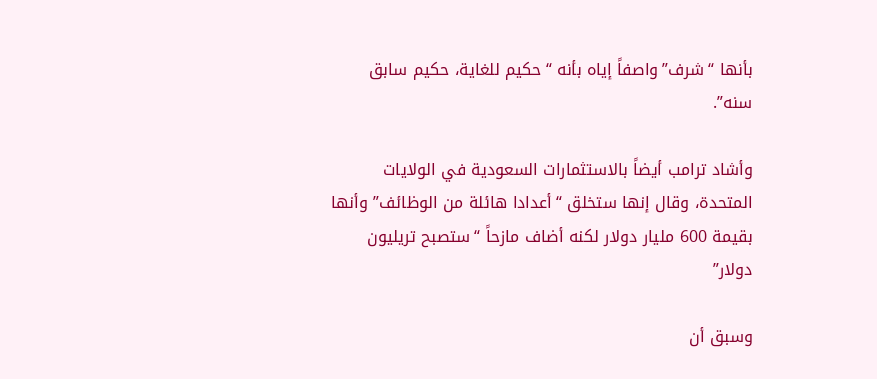بأنها “شرف”واصفاً إياه بأنه “حكيم للغاية، حكيم سابق سنه”.

وأشاد ترامب أيضاً بالاستثمارات السعودية في الولايات المتحدة، وقال إنها ستخلق “أعدادا هائلة من الوظائف” وأنها بقيمة 600 مليار دولار لكنه أضاف مازحاً “ستصبح تريليون دولار”

وسبق أن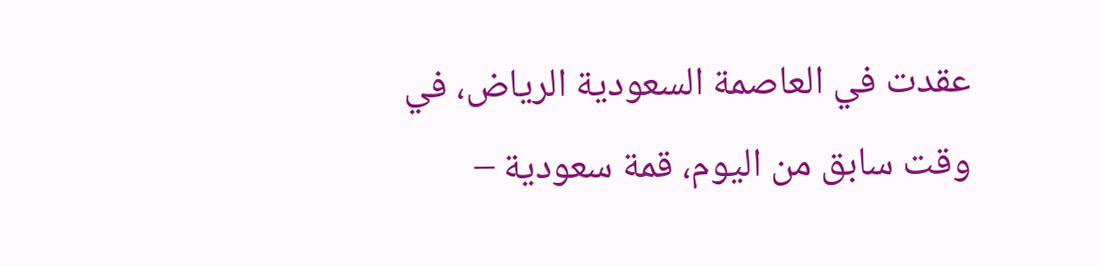عقدت في العاصمة السعودية الرياض، في وقت سابق من اليوم، قمة سعودية –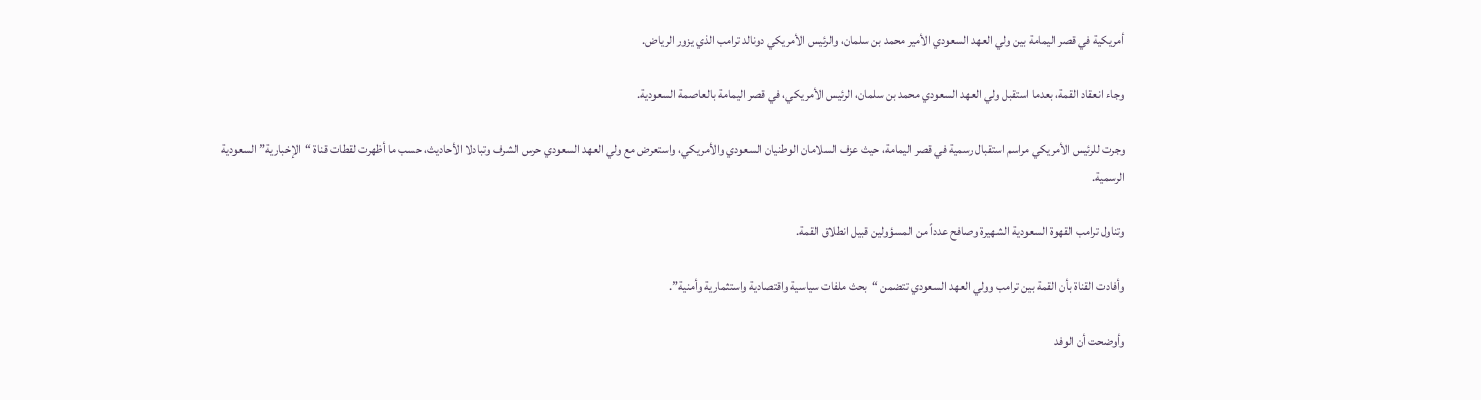أمريكية في قصر اليمامة بين ولي العهد السعودي الأمير محمد بن سلمان، والرئيس الأمريكي دونالد ترامب الذي يزور الرياض.

وجاء انعقاد القمة، بعدما استقبل ولي العهد السعودي محمد بن سلمان، الرئيس الأمريكي، في قصر اليمامة بالعاصمة السعودية.

وجرت للرئيس الأمريكي مراسم استقبال رسمية في قصر اليمامة، حيث عزف السلامان الوطنيان السعودي والأمريكي، واستعرض مع ولي العهد السعودي حرس الشرف وتبادلا الأحاديث، حسب ما أظهرت لقطات قناة “الإخبارية” السعودية الرسمية.

وتناول ترامب القهوة السعودية الشهيرة وصافح عدداً من المسؤولين قبيل انطلاق القمة.

وأفادت القناة بأن القمة بين ترامب وولي العهد السعودي تتضمن “بحث ملفات سياسية واقتصادية واستثمارية وأمنية”.

وأوضحت أن الوفد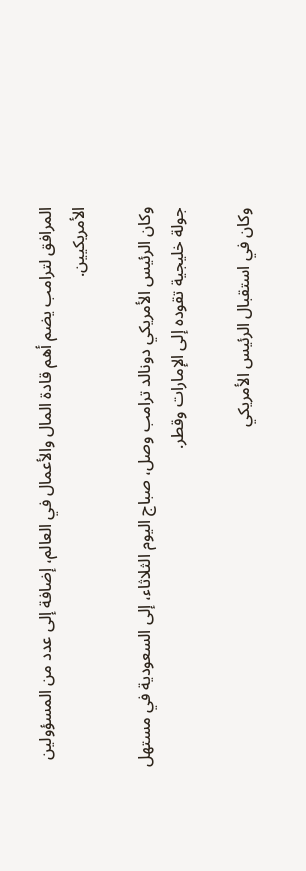المرافق لترامب يضم أهم قادة المال والأعمال في العالم، إضافة إلى عدد من المسؤولين الأمريكيين.

وكان الرئيس الأمريكي دونالد ترامب وصل، صباج اليوم الثلاثاء، إلى السعودية في مستهل جولة خليجية تقوده إلى الإمارات وقطر.

وكان في استقبال الرئيس الأمريكي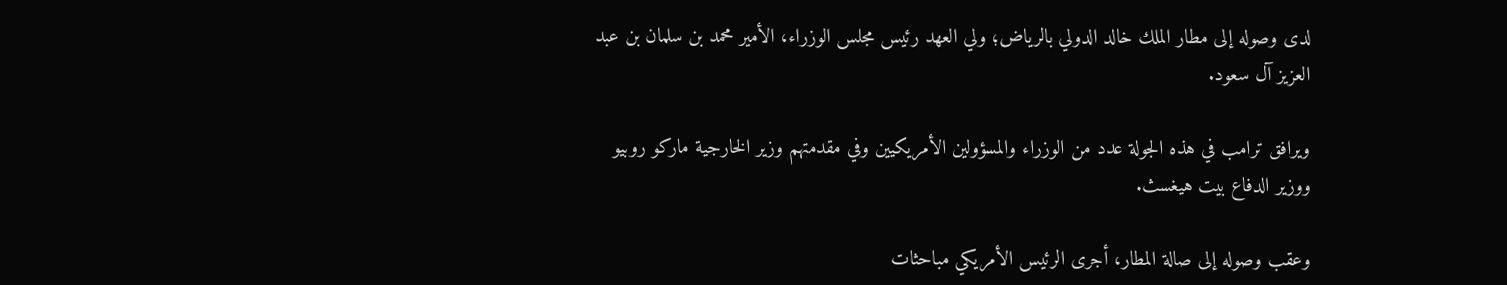لدى وصوله إلى مطار الملك خالد الدولي بالرياض؛ ولي العهد رئيس مجلس الوزراء، الأمير محمد بن سلمان بن عبد العزيز آل سعود.

ويرافق ترامب في هذه الجولة عدد من الوزراء والمسؤولين الأمريكيين وفي مقدمتهم وزير الخارجية ماركو روبيو ووزير الدفاع بيت هيغسث.

وعقب وصوله إلى صالة المطار، أجرى الرئيس الأمريكي مباحثات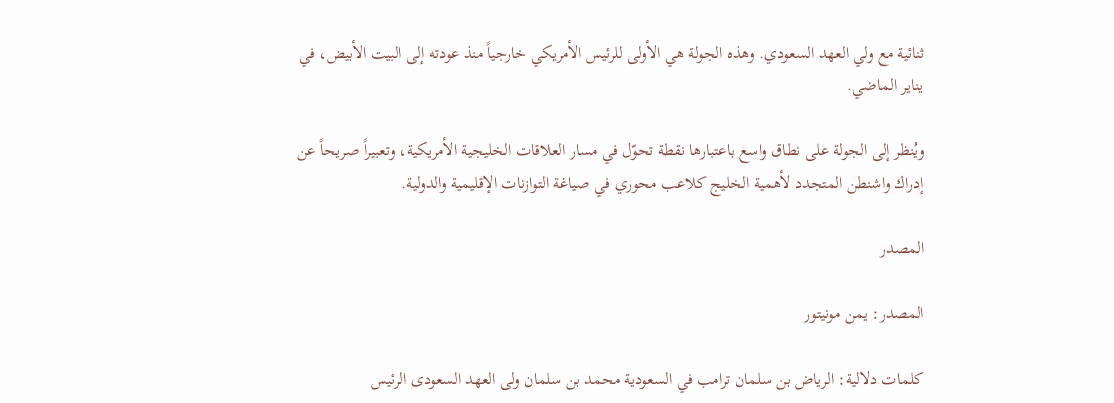ثنائية مع ولي العهد السعودي. وهذه الجولة هي الأولى للرئيس الأمريكي خارجياً منذ عودته إلى البيت الأبيض، في يناير الماضي.

ويُنظر إلى الجولة على نطاق واسع باعتبارها نقطة تحوّل في مسار العلاقات الخليجية الأمريكية، وتعبيراً صريحاً عن إدراك واشنطن المتجدد لأهمية الخليج كلاعب محوري في صياغة التوازنات الإقليمية والدولية.

المصدر

المصدر: يمن مونيتور

كلمات دلالية: الرياض بن سلمان ترامب في السعودية محمد بن سلمان ولی العهد السعودی الرئیس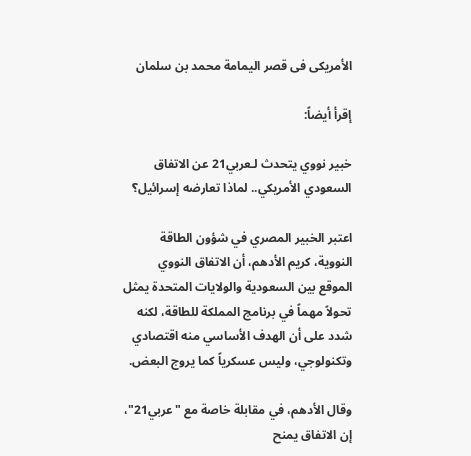الأمریکی فی قصر الیمامة محمد بن سلمان

إقرأ أيضاً:

خبير نووي يتحدث لـعربي21 عن الاتفاق السعودي الأمريكي.. لماذا تعارضه إسرائيل؟

اعتبر الخبير المصري في شؤون الطاقة النووية، كريم الأدهم، أن الاتفاق النووي الموقع بين السعودية والولايات المتحدة يمثل تحولاً مهماً في برنامج المملكة للطاقة، لكنه شدد على أن الهدف الأساسي منه اقتصادي وتكنولوجي، وليس عسكرياً كما يروج البعض.

وقال الأدهم، في مقابلة خاصة مع "عربي21"، إن الاتفاق يمنح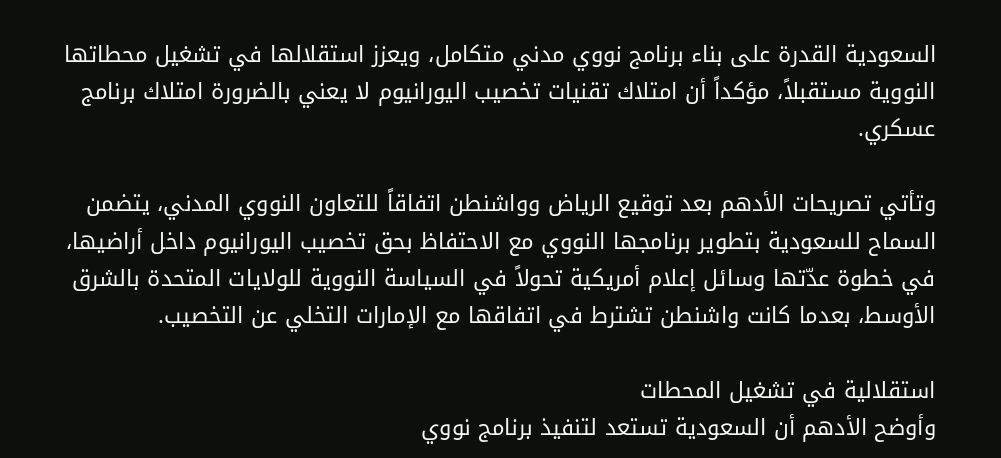السعودية القدرة على بناء برنامج نووي مدني متكامل، ويعزز استقلالها في تشغيل محطاتها النووية مستقبلاً، مؤكداً أن امتلاك تقنيات تخصيب اليورانيوم لا يعني بالضرورة امتلاك برنامج عسكري.

وتأتي تصريحات الأدهم بعد توقيع الرياض وواشنطن اتفاقاً للتعاون النووي المدني، يتضمن السماح للسعودية بتطوير برنامجها النووي مع الاحتفاظ بحق تخصيب اليورانيوم داخل أراضيها، في خطوة عدّتها وسائل إعلام أمريكية تحولاً في السياسة النووية للولايات المتحدة بالشرق الأوسط، بعدما كانت واشنطن تشترط في اتفاقها مع الإمارات التخلي عن التخصيب.

استقلالية في تشغيل المحطات
وأوضح الأدهم أن السعودية تستعد لتنفيذ برنامج نووي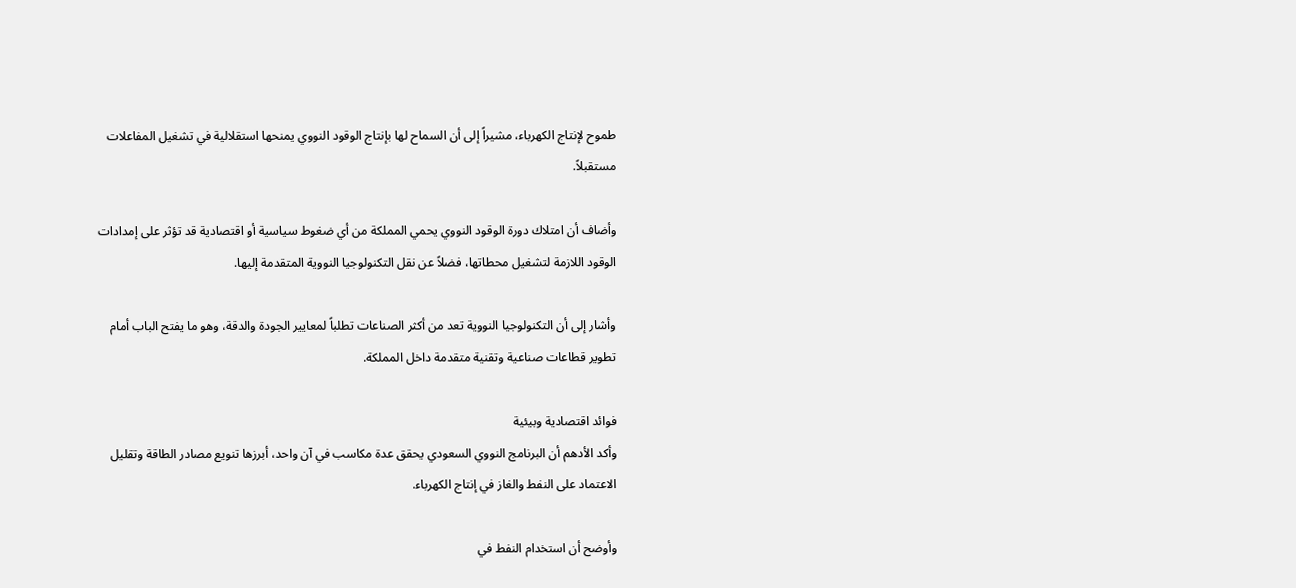طموح لإنتاج الكهرباء، مشيراً إلى أن السماح لها بإنتاج الوقود النووي يمنحها استقلالية في تشغيل المفاعلات مستقبلاً.

وأضاف أن امتلاك دورة الوقود النووي يحمي المملكة من أي ضغوط سياسية أو اقتصادية قد تؤثر على إمدادات الوقود اللازمة لتشغيل محطاتها، فضلاً عن نقل التكنولوجيا النووية المتقدمة إليها.

وأشار إلى أن التكنولوجيا النووية تعد من أكثر الصناعات تطلباً لمعايير الجودة والدقة، وهو ما يفتح الباب أمام تطوير قطاعات صناعية وتقنية متقدمة داخل المملكة.

فوائد اقتصادية وبيئية
وأكد الأدهم أن البرنامج النووي السعودي يحقق عدة مكاسب في آن واحد، أبرزها تنويع مصادر الطاقة وتقليل الاعتماد على النفط والغاز في إنتاج الكهرباء.

وأوضح أن استخدام النفط في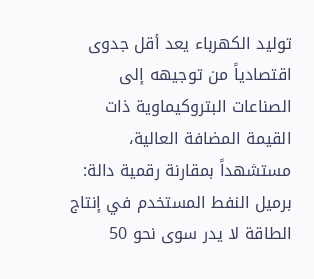توليد الكهرباء يعد أقل جدوى اقتصادياً من توجيهه إلى الصناعات البتروكيماوية ذات القيمة المضافة العالية، مستشهداً بمقارنة رقمية دالة: برميل النفط المستخدم في إنتاج الطاقة لا يدر سوى نحو 50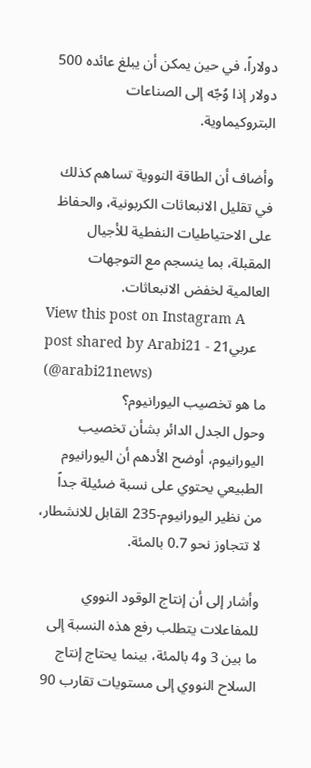دولاراً، في حين يمكن أن يبلغ عائده 500 دولار إذا وُجّه إلى الصناعات البتروكيماوية.

وأضاف أن الطاقة النووية تساهم كذلك في تقليل الانبعاثات الكربونية، والحفاظ على الاحتياطيات النفطية للأجيال المقبلة، بما ينسجم مع التوجهات العالمية لخفض الانبعاثات.
View this post on Instagram A post shared by Arabi21 - عربي21 (@arabi21news)
ما هو تخصيب اليورانيوم؟
وحول الجدل الدائر بشأن تخصيب اليورانيوم، أوضح الأدهم أن اليورانيوم الطبيعي يحتوي على نسبة ضئيلة جداً من نظير اليورانيوم-235 القابل للانشطار، لا تتجاوز نحو 0.7 بالمئة.

وأشار إلى أن إنتاج الوقود النووي للمفاعلات يتطلب رفع هذه النسبة إلى ما بين 3 و4 بالمئة، بينما يحتاج إنتاج السلاح النووي إلى مستويات تقارب 90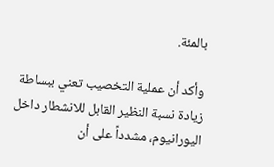بالمئة.

وأكد أن عملية التخصيب تعني ببساطة زيادة نسبة النظير القابل للانشطار داخل اليورانيوم، مشدداً على أن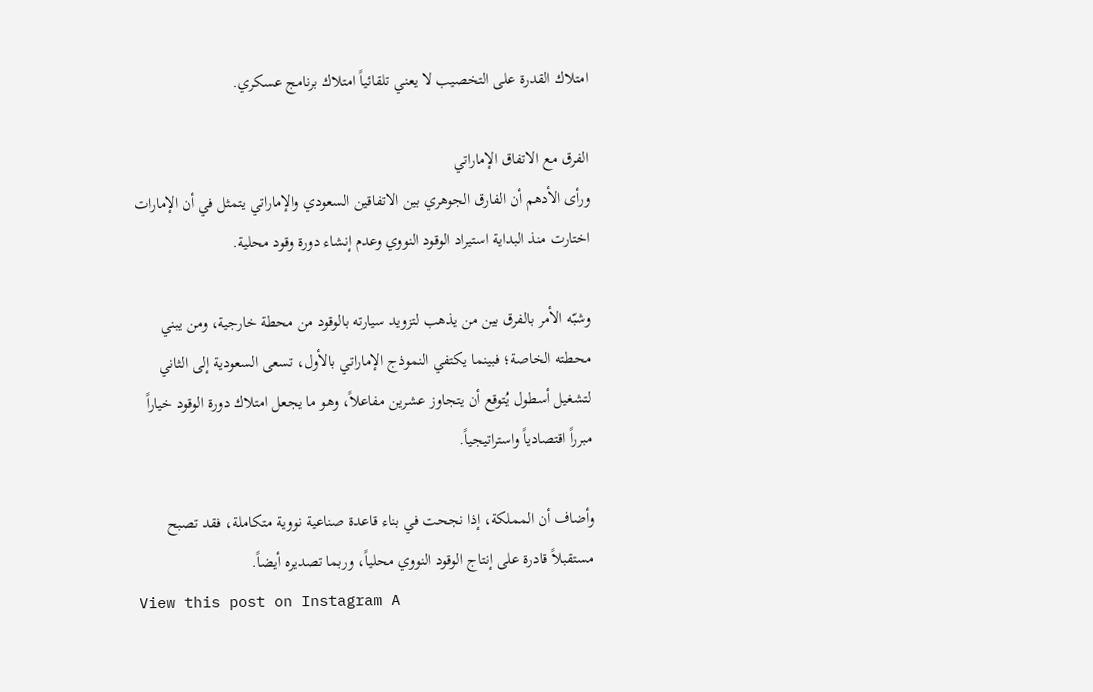امتلاك القدرة على التخصيب لا يعني تلقائياً امتلاك برنامج عسكري.

الفرق مع الاتفاق الإماراتي
ورأى الأدهم أن الفارق الجوهري بين الاتفاقين السعودي والإماراتي يتمثل في أن الإمارات اختارت منذ البداية استيراد الوقود النووي وعدم إنشاء دورة وقود محلية.

وشبّه الأمر بالفرق بين من يذهب لتزويد سيارته بالوقود من محطة خارجية، ومن يبني محطته الخاصة؛ فبينما يكتفي النموذج الإماراتي بالأول، تسعى السعودية إلى الثاني لتشغيل أسطول يُتوقع أن يتجاوز عشرين مفاعلاً، وهو ما يجعل امتلاك دورة الوقود خياراً مبرراً اقتصادياً واستراتيجياً.

وأضاف أن المملكة، إذا نجحت في بناء قاعدة صناعية نووية متكاملة، فقد تصبح مستقبلاً قادرة على إنتاج الوقود النووي محلياً، وربما تصديره أيضاً.
View this post on Instagram A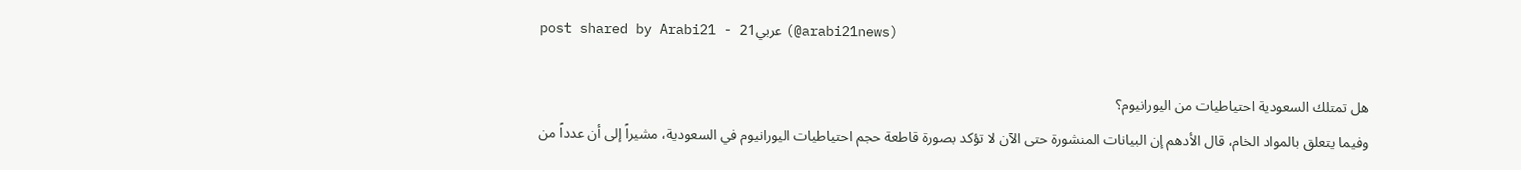post shared by Arabi21 - عربي21 (@arabi21news)

هل تمتلك السعودية احتياطيات من اليورانيوم؟
وفيما يتعلق بالمواد الخام، قال الأدهم إن البيانات المنشورة حتى الآن لا تؤكد بصورة قاطعة حجم احتياطيات اليورانيوم في السعودية، مشيراً إلى أن عدداً من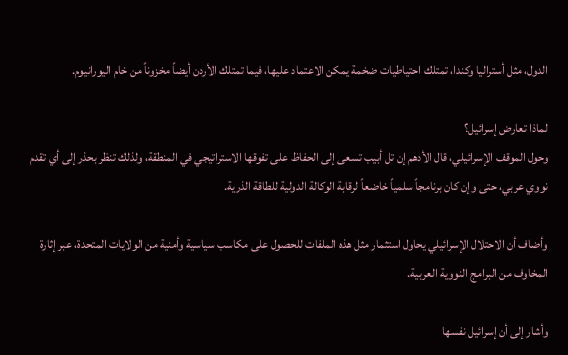الدول، مثل أستراليا وكندا، تمتلك احتياطيات ضخمة يمكن الاعتماد عليها، فيما تمتلك الأردن أيضاً مخزوناً من خام اليورانيوم.

لماذا تعارض إسرائيل؟
وحول الموقف الإسرائيلي، قال الأدهم إن تل أبيب تسعى إلى الحفاظ على تفوقها الاستراتيجي في المنطقة، ولذلك تنظر بحذر إلى أي تقدم نووي عربي، حتى وإن كان برنامجاً سلمياً خاضعاً لرقابة الوكالة الدولية للطاقة الذرية.

وأضاف أن الاحتلال الإسرائيلي يحاول استثمار مثل هذه الملفات للحصول على مكاسب سياسية وأمنية من الولايات المتحدة، عبر إثارة المخاوف من البرامج النووية العربية.

وأشار إلى أن إسرائيل نفسها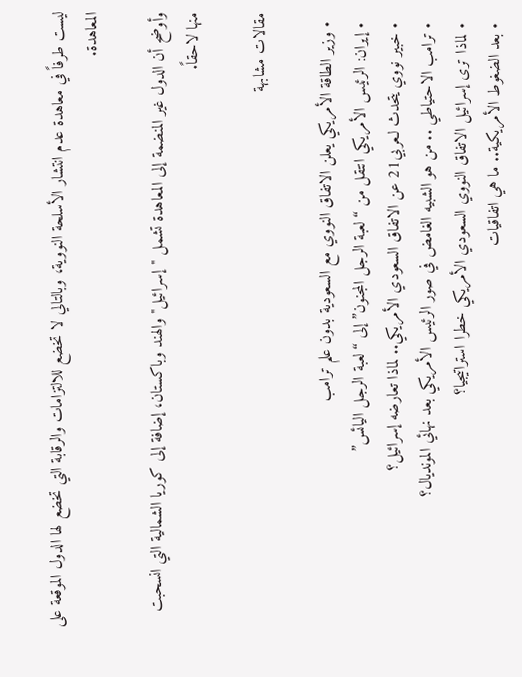ليست طرفاً في معاهدة عدم انتشار الأسلحة النووية، وبالتالي لا تخضع للالتزامات والرقابة التي تخضع لها الدول الموقعة على المعاهدة.

وأوضح أن الدول غير المنضمة إلى المعاهدة تشمل "إسرائيل" والهند وباكستان، إضافة إلى كوريا الشمالية التي انسحبت منها لاحقاً.

مقالات مشابهة

  • وزير الطاقة الأمريكي يعلن الاتفاق النووي مع السعودية بدون علم ترامب
  • إيران: الرئيس الأمريكي انتقل من “لعبة الرجل المجنون” إلى “لعبة الرجل اليائس”
  • خبير نووي يتحدث لـعربي21 عن الاتفاق السعودي الأمريكي.. لماذا تعارضه إسرائيل؟
  • ترامب الاحتياطي .. من هو الشبيه الغامض في صور الرئيس الأمريكي بعد نهائي المونديال؟
  • لماذا ترى إسرائيل الاتفاق النووي السعودي الأمريكي خطرا استراتيجيا؟
  • بعد الضغوط الأمريكية.. ما هي اتفاقيات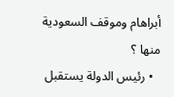أبراهام وموقف السعودية منها ؟
  • رئيس الدولة يستقبل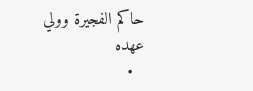حاكم الفجيرة وولي عهده
  •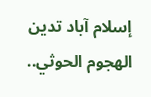إسلام آباد تدين الهجوم الحوثي..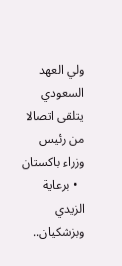ولي العهد السعودي يتلقى اتصالا من رئيس وزراء باكستان
  • برعاية الزيدي وبزشكيان..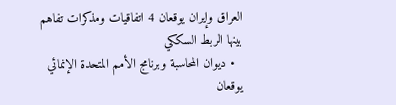العراق وإيران يوقعان 4 اتفاقيات ومذكرات تفاهم بينها الربط السككي
  • ديوان المحاسبة وبرنامج الأمم المتحدة الإنمائي يوقعان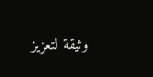وثيقة لتعزيز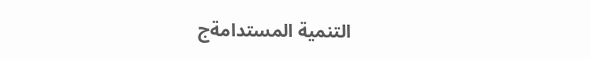التنمية المستدامةج